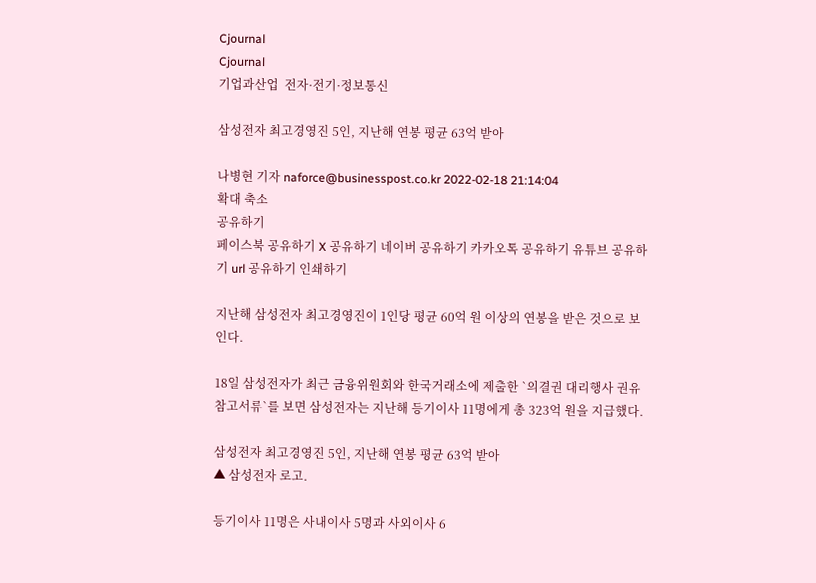Cjournal
Cjournal
기업과산업  전자·전기·정보통신

삼성전자 최고경영진 5인, 지난해 연봉 평균 63억 받아

나병현 기자 naforce@businesspost.co.kr 2022-02-18 21:14:04
확대 축소
공유하기
페이스북 공유하기 X 공유하기 네이버 공유하기 카카오톡 공유하기 유튜브 공유하기 url 공유하기 인쇄하기

지난해 삼성전자 최고경영진이 1인당 평균 60억 원 이상의 연봉을 받은 것으로 보인다.

18일 삼성전자가 최근 금융위원회와 한국거래소에 제출한 `의결권 대리행사 권유 참고서류`를 보면 삼성전자는 지난해 등기이사 11명에게 총 323억 원을 지급했다.

삼성전자 최고경영진 5인, 지난해 연봉 평균 63억 받아
▲ 삼성전자 로고.

등기이사 11명은 사내이사 5명과 사외이사 6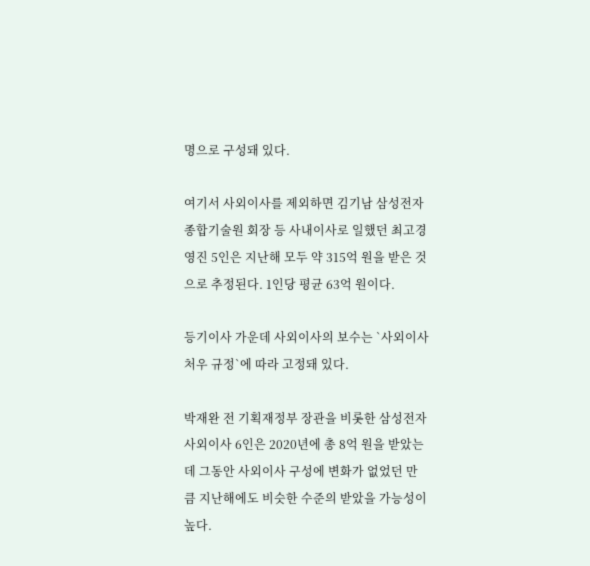명으로 구성돼 있다.

여기서 사외이사를 제외하면 김기남 삼성전자 종합기술원 회장 등 사내이사로 일했던 최고경영진 5인은 지난해 모두 약 315억 원을 받은 것으로 추정된다. 1인당 평균 63억 원이다.

등기이사 가운데 사외이사의 보수는 `사외이사 처우 규정`에 따라 고정돼 있다.

박재완 전 기획재정부 장관을 비롯한 삼성전자 사외이사 6인은 2020년에 총 8억 원을 받았는데 그동안 사외이사 구성에 변화가 없었던 만큼 지난해에도 비슷한 수준의 받았을 가능성이 높다.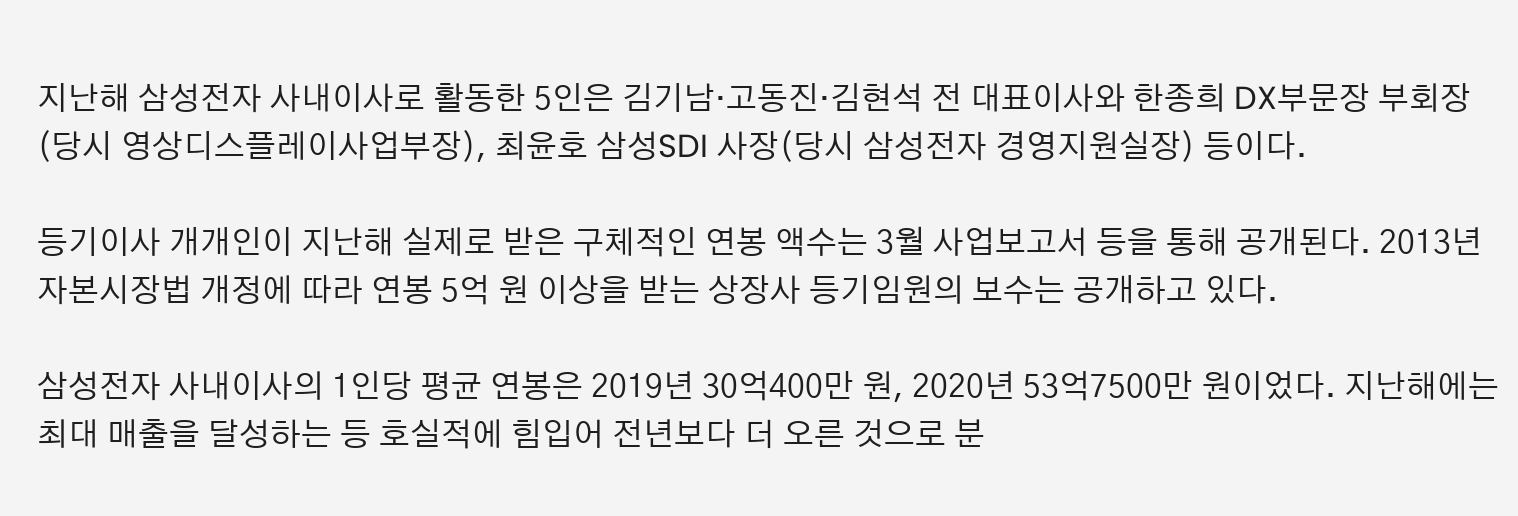지난해 삼성전자 사내이사로 활동한 5인은 김기남·고동진·김현석 전 대표이사와 한종희 DX부문장 부회장(당시 영상디스플레이사업부장), 최윤호 삼성SDI 사장(당시 삼성전자 경영지원실장) 등이다.

등기이사 개개인이 지난해 실제로 받은 구체적인 연봉 액수는 3월 사업보고서 등을 통해 공개된다. 2013년 자본시장법 개정에 따라 연봉 5억 원 이상을 받는 상장사 등기임원의 보수는 공개하고 있다.

삼성전자 사내이사의 1인당 평균 연봉은 2019년 30억400만 원, 2020년 53억7500만 원이었다. 지난해에는 최대 매출을 달성하는 등 호실적에 힘입어 전년보다 더 오른 것으로 분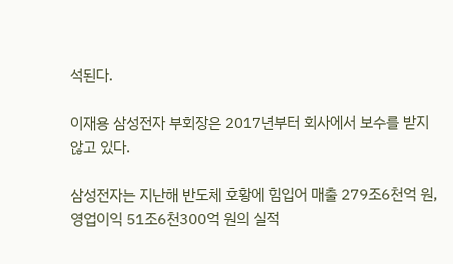석된다.

이재용 삼성전자 부회장은 2017년부터 회사에서 보수를 받지 않고 있다.

삼성전자는 지난해 반도체 호황에 힘입어 매출 279조6천억 원, 영업이익 51조6천300억 원의 실적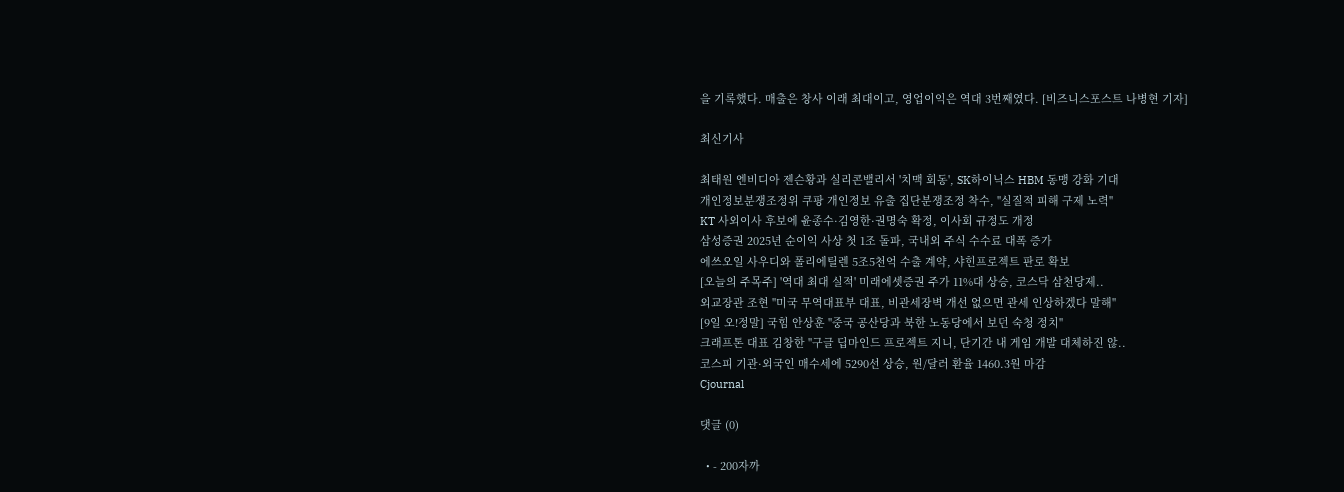을 기록했다. 매출은 창사 이래 최대이고, 영업이익은 역대 3번째였다. [비즈니스포스트 나병현 기자]

최신기사

최태원 엔비디아 젠슨황과 실리콘밸리서 '치맥 회동', SK하이닉스 HBM 동맹 강화 기대
개인정보분쟁조정위 쿠팡 개인정보 유출 집단분쟁조정 착수, "실질적 피해 구제 노력"
KT 사외이사 후보에 윤종수·김영한·권명숙 확정, 이사회 규정도 개정
삼성증권 2025년 순이익 사상 첫 1조 돌파, 국내외 주식 수수료 대폭 증가
에쓰오일 사우디와 폴리에틸렌 5조5천억 수출 계약, 샤힌프로젝트 판로 확보
[오늘의 주목주] '역대 최대 실적' 미래에셋증권 주가 11%대 상승, 코스닥 삼천당제..
외교장관 조현 "미국 무역대표부 대표, 비관세장벽 개선 없으면 관세 인상하겠다 말해"
[9일 오!정말] 국힘 안상훈 "중국 공산당과 북한 노동당에서 보던 숙청 정치"
크래프톤 대표 김창한 "구글 딥마인드 프로젝트 지니, 단기간 내 게임 개발 대체하진 않..
코스피 기관·외국인 매수세에 5290선 상승, 원/달러 환율 1460.3원 마감
Cjournal

댓글 (0)

  • - 200자까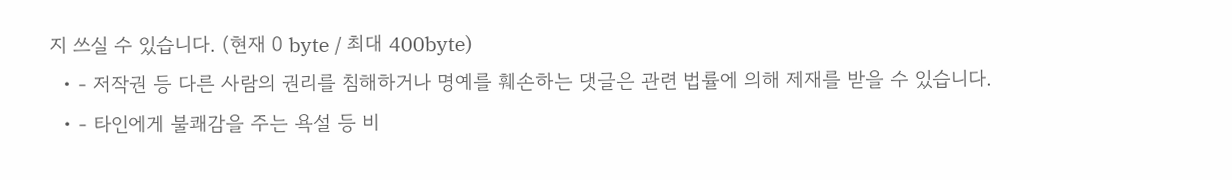지 쓰실 수 있습니다. (현재 0 byte / 최대 400byte)
  • - 저작권 등 다른 사람의 권리를 침해하거나 명예를 훼손하는 댓글은 관련 법률에 의해 제재를 받을 수 있습니다.
  • - 타인에게 불쾌감을 주는 욕설 등 비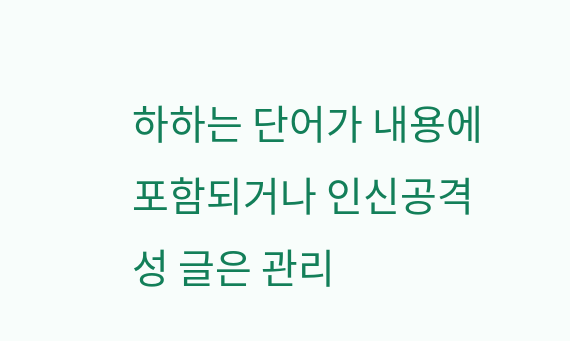하하는 단어가 내용에 포함되거나 인신공격성 글은 관리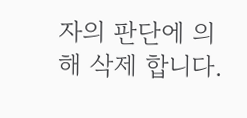자의 판단에 의해 삭제 합니다.